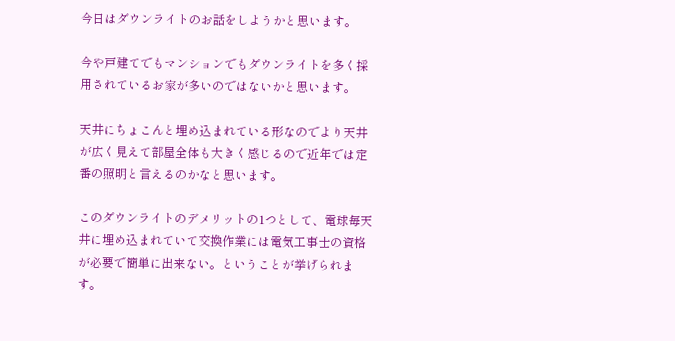今日はダウンライトのお話をしようかと思います。

今や戸建てでもマンションでもダウンライトを多く採用されているお家が多いのではないかと思います。

天井にちょこんと埋め込まれている形なのでより天井が広く見えて部屋全体も大きく感じるので近年では定番の照明と言えるのかなと思います。

このダウンライトのデメリットの1つとして、電球毎天井に埋め込まれていて交換作業には電気工事士の資格が必要で簡単に出来ない。ということが挙げられます。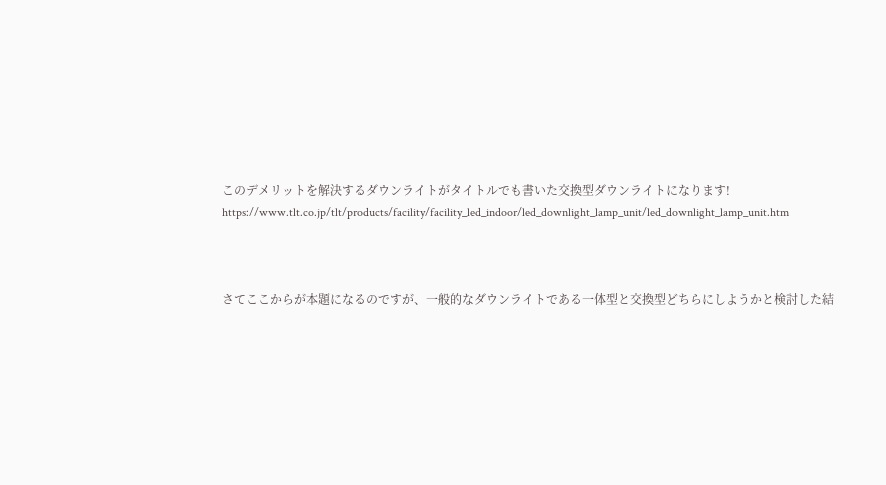このデメリットを解決するダウンライトがタイトルでも書いた交換型ダウンライトになります!
https://www.tlt.co.jp/tlt/products/facility/facility_led_indoor/led_downlight_lamp_unit/led_downlight_lamp_unit.htm



さてここからが本題になるのですが、一般的なダウンライトである一体型と交換型どちらにしようかと検討した結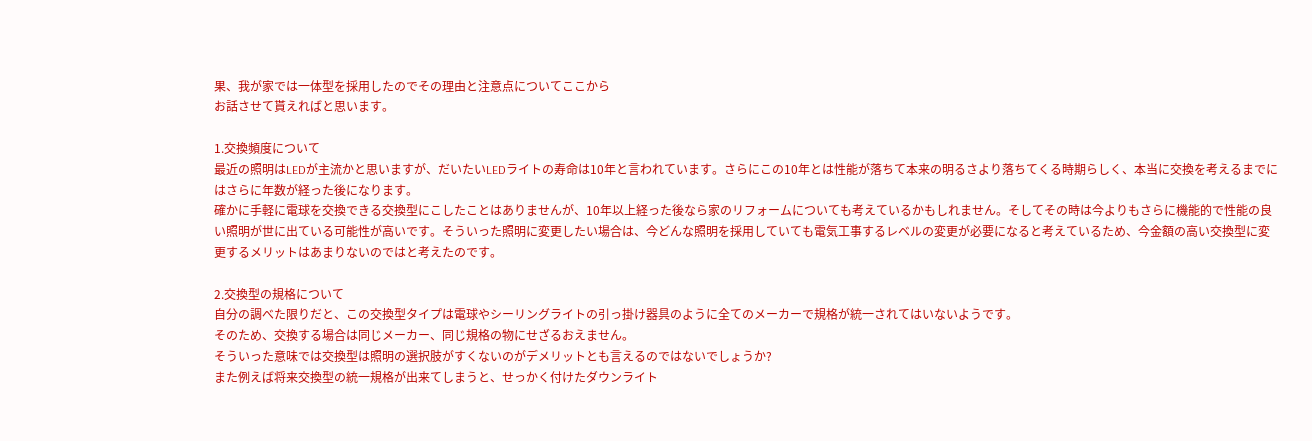果、我が家では一体型を採用したのでその理由と注意点についてここから
お話させて貰えればと思います。

1.交換頻度について
最近の照明はLEDが主流かと思いますが、だいたいLEDライトの寿命は10年と言われています。さらにこの10年とは性能が落ちて本来の明るさより落ちてくる時期らしく、本当に交換を考えるまでにはさらに年数が経った後になります。
確かに手軽に電球を交換できる交換型にこしたことはありませんが、10年以上経った後なら家のリフォームについても考えているかもしれません。そしてその時は今よりもさらに機能的で性能の良い照明が世に出ている可能性が高いです。そういった照明に変更したい場合は、今どんな照明を採用していても電気工事するレベルの変更が必要になると考えているため、今金額の高い交換型に変更するメリットはあまりないのではと考えたのです。

2.交換型の規格について
自分の調べた限りだと、この交換型タイプは電球やシーリングライトの引っ掛け器具のように全てのメーカーで規格が統一されてはいないようです。
そのため、交換する場合は同じメーカー、同じ規格の物にせざるおえません。
そういった意味では交換型は照明の選択肢がすくないのがデメリットとも言えるのではないでしょうか?
また例えば将来交換型の統一規格が出来てしまうと、せっかく付けたダウンライト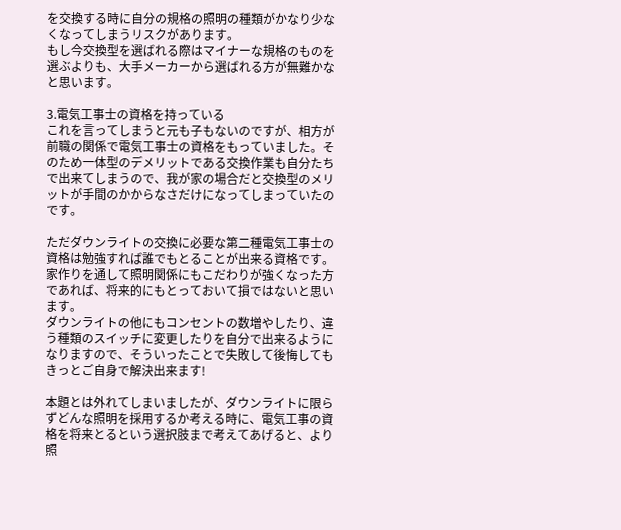を交換する時に自分の規格の照明の種類がかなり少なくなってしまうリスクがあります。
もし今交換型を選ばれる際はマイナーな規格のものを選ぶよりも、大手メーカーから選ばれる方が無難かなと思います。

3.電気工事士の資格を持っている
これを言ってしまうと元も子もないのですが、相方が前職の関係で電気工事士の資格をもっていました。そのため一体型のデメリットである交換作業も自分たちで出来てしまうので、我が家の場合だと交換型のメリットが手間のかからなさだけになってしまっていたのです。

ただダウンライトの交換に必要な第二種電気工事士の資格は勉強すれば誰でもとることが出来る資格です。家作りを通して照明関係にもこだわりが強くなった方であれば、将来的にもとっておいて損ではないと思います。
ダウンライトの他にもコンセントの数増やしたり、違う種類のスイッチに変更したりを自分で出来るようになりますので、そういったことで失敗して後悔してもきっとご自身で解決出来ます!

本題とは外れてしまいましたが、ダウンライトに限らずどんな照明を採用するか考える時に、電気工事の資格を将来とるという選択肢まで考えてあげると、より照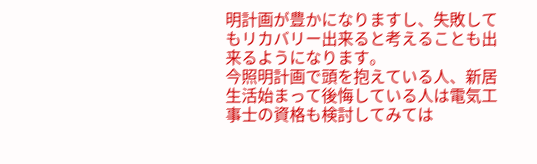明計画が豊かになりますし、失敗してもリカバリー出来ると考えることも出来るようになります。
今照明計画で頭を抱えている人、新居生活始まって後悔している人は電気工事士の資格も検討してみては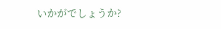いかがでしょうか?